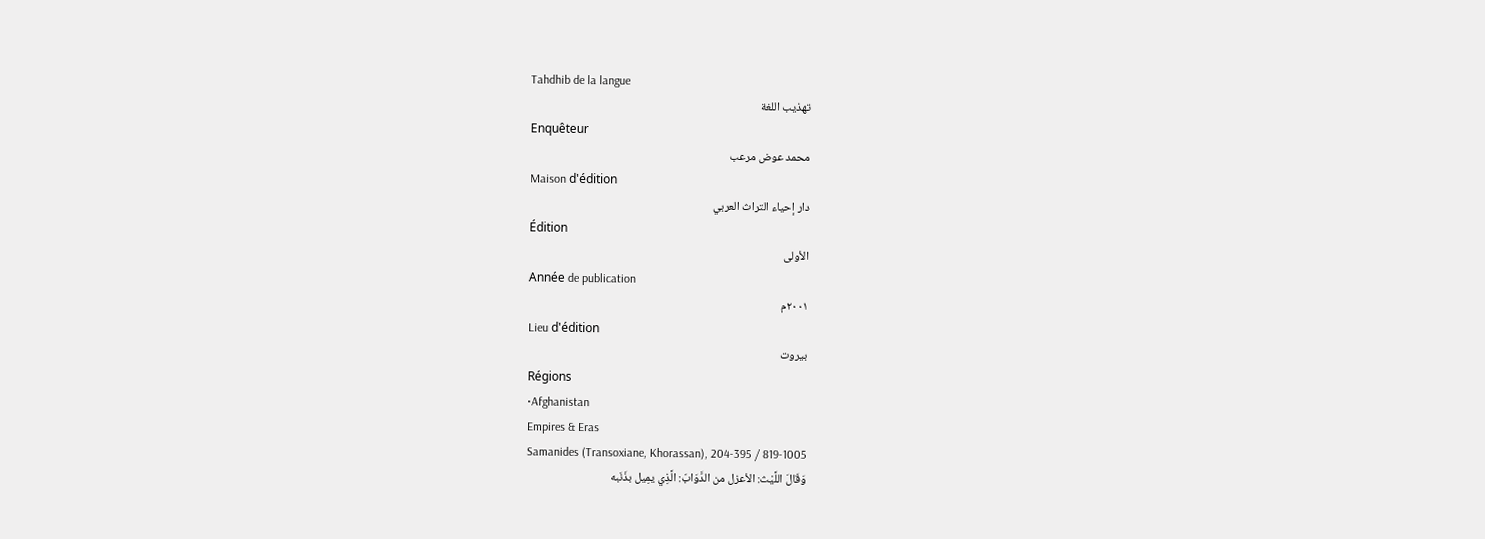Tahdhib de la langue
تهذيب اللغة
Enquêteur
محمد عوض مرعب
Maison d'édition
دار إحياء التراث العربي
Édition
الأولى
Année de publication
٢٠٠١م
Lieu d'édition
بيروت
Régions
•Afghanistan
Empires & Eras
Samanides (Transoxiane, Khorassan), 204-395 / 819-1005
وَقَالَ اللَّيْث: الأعزل من الدَّوَابّ: الَّذِي يمِيل بذَنَبه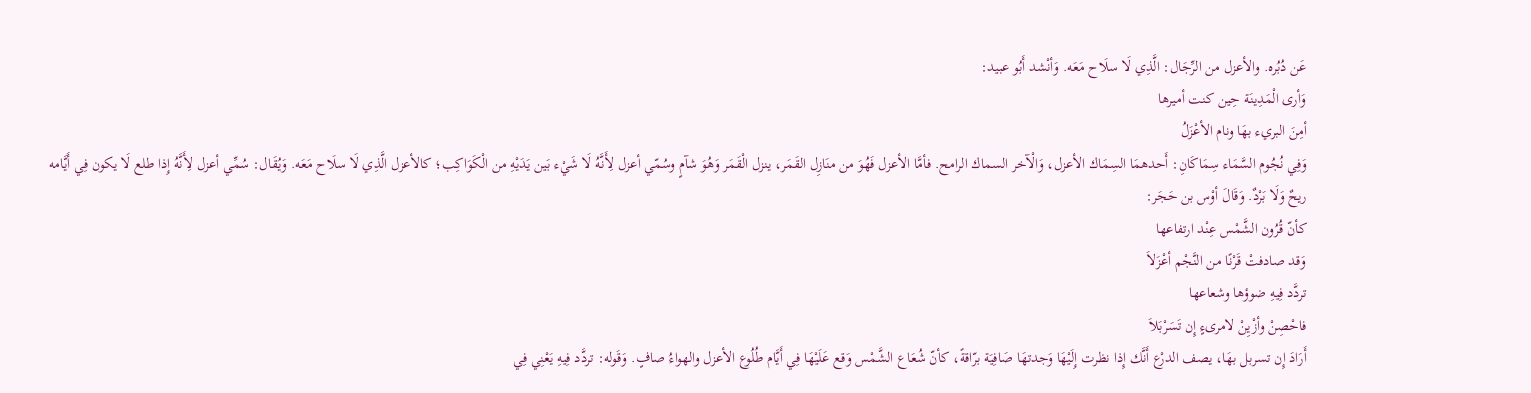عَن دُبُره. والأعزل من الرِّجَال: الَّذِي لَا سلَاح مَعَه. وَأنْشد أَبُو عبيد:
وَأرى الْمَدِينَة حِين كنت أميرها
أمِنَ البريء بهَا ونام الأعْزَلُ
وَفِي نُجُوم السَّمَاء سِمَاكَانِ: أَحدهمَا السِمَاك الأعزل، وَالْآخر السماك الرامح. فأمَّا الأعزل فَهُوَ من منَازِل القَمَر، ينزل الْقَمَر وَهُوَ شآمٍ وسُمّي أعزل لِأَنَّهُ لَا شَيْء بَين يَدَيْهِ من الْكَوَاكِب؛ كالأعزل الَّذِي لَا سلَاح مَعَه. وَيُقَال: سُمِّي أعزل لِأَنَّهُ إِذا طلع لَا يكون فِي أَيَّامه ريحٌ وَلَا بَرْدٌ. وَقَالَ أوْس بن حَجَر:
كأنّ قُرُون الشَّمْس عِنْد ارتفاعها
وَقد صادفتْ قَرْنًا من النَّجْم أعْزَلاَ
تردَّد فِيهِ ضوؤها وشعاعها
فاحْصِنْ وأزْيِنْ لامرىءٍ إِن تَسَرْبَلاَ
أَرَادَ إِن تسربل بهَا، يصف الدرْع أَنَّك إِذا نظرت إِلَيْهَا وَجدتهَا صَافِيَة برّاقةً، كأنّ شُعَاع الشَّمْس وَقع عَلَيْهَا فِي أَيَّام طُلُوع الأعزل والهواءُ صافٍ. وَقَوله: تردَّد فِيهِ يَعْنِي فِي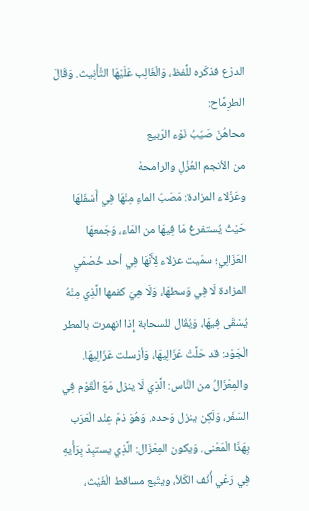الدرْع فذكّره للَّفظ، وَالْغَالِب عَلَيْهَا التَّأْنِيث. وَقَالَ الطرِمَّاح:
محاهُنّ صَيّبُ نَوْء الرّبيع
من الأنجم العُزْلِ والرامحهْ
وعَزْلاء المزادة: مَصَبّ الماءِ مِنْهَا فِي أَسْفَلهَا حَيْثُ يُستفرغ مَا فِيهَا من المَاء، وَجَمعهَا العَزَالِي؛ سمّيت عزلاء لِأَنَّهَا فِي أحد خُصْمَيِ المزادة لَا فِي وَسطهَا، وَلَا هِيَ كفمها الَّذِي مِنْهُ يُسْقَى فِيهَا، وَيُقَال للسحابة إِذا انهمرت بالمطر الْجَوْد: قد حَلَّتْ عَزَالِيهَا، وَأرْسلت عَزَالِيهَا. والمِعْزَالُ من النَّاس: الَّذِي لَا ينزل مَعَ الْقَوْم فِي السَفَر، وَلَكِن ينزل وَحده. وَهُوَ ذمّ عِنْد الْعَرَب بِهَذَا الْمَعْنى. وَيكون المِعْزَال: الَّذِي يستبِدّ بِرَأْيهِ فِي رَعْي أُنُف الكَلأ، ويتّبع مساقط الْغَيْث،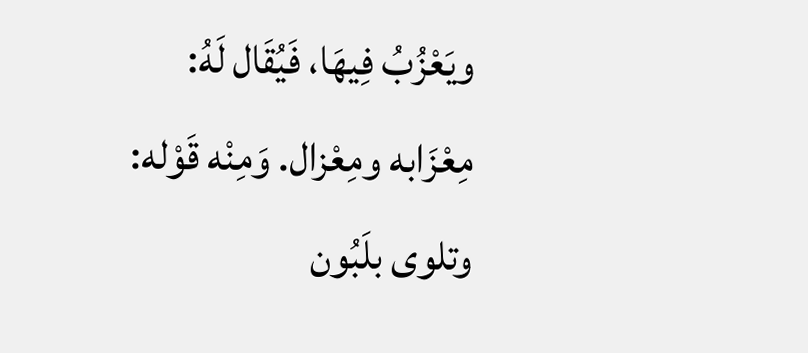ويَعْزُبُ فِيهَا، فَيُقَال لَهُ: مِعْزَابه ومِعْزال. وَمِنْه قَوْله:
وتلوى بلَبُون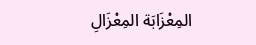المِعْزَابَة المِعْزَالِ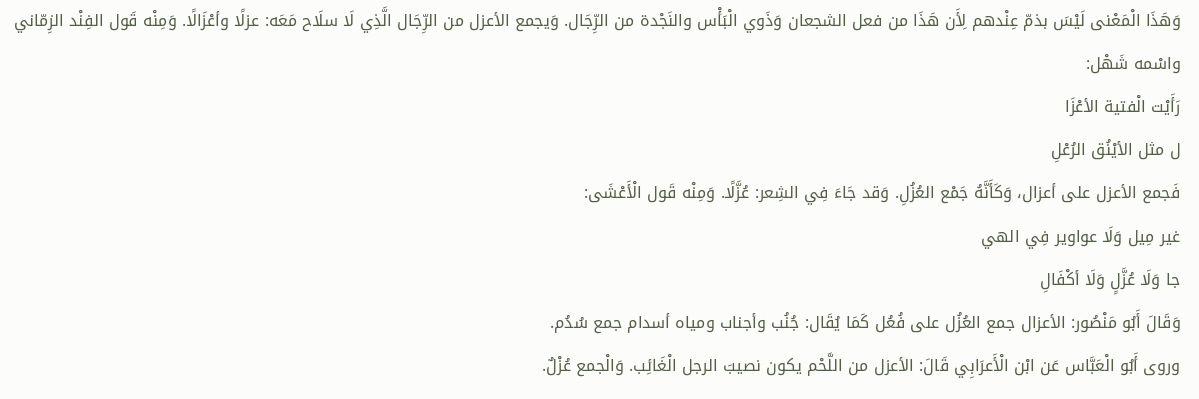وَهَذَا الْمَعْنى لَيْسَ بذمّ عِنْدهم لِأَن هَذَا من فعل الشجعان وَذَوي الْبَأْس والنَجْدة من الرِّجَال. وَيجمع الأعزل من الرِّجَال الَّذِي لَا سلَاح مَعَه: عزلًا وأعْزَالًا. وَمِنْه قَول الفِنْد الزِمّاني واسْمه شَهْل:
رَأَيْت الْفتية الأعْزَا
ل مثل الأيْنُق الرُعْلِ
فَجمع الأعزل على أعزال، وَكَأَنَّهُ جَمْع العُزُلِ. وَقد جَاءَ فِي الشِعر: عُزَّلًا. وَمِنْه قَول الْأَعْشَى:
غير مِيل وَلَا عواوير فِي الهي
جا وَلَا عُزَّلٍ وَلَا أكْفَالِ
وَقَالَ أَبُو مَنْصُور: الأعزال جمع العُزُل على فُعُل كَمَا يُقَال: جُنُب وأجناب ومياه أسدام جمع سُدُم.
وروى أَبُو الْعَبَّاس عَن ابْن الْأَعرَابِي قَالَ: الأعزل من اللَّحْم يكون نصيبَ الرجل الْغَائِب. وَالْجمع عُزْلٌ.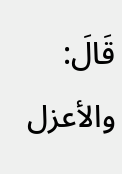قَالَ: والأعزل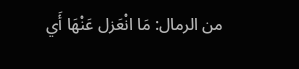من الرمال: مَا انْعَزل عَنْهَا أَي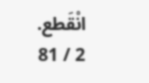انْقَطع.
2 / 81